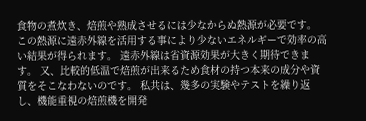食物の煮炊き、焙煎や熟成させるには少なからぬ熱源が必要です。 この熱源に遠赤外線を活用する事により少ないエネルギーで効率の高い結果が得られます。 遠赤外線は省資源効果が大きく期待できます。 又、比較的低温で焙煎が出来るため食材の持つ本来の成分や資質をそこなわないのです。 私共は、幾多の実験やテストを繰り返し、機能重視の焙煎機を開発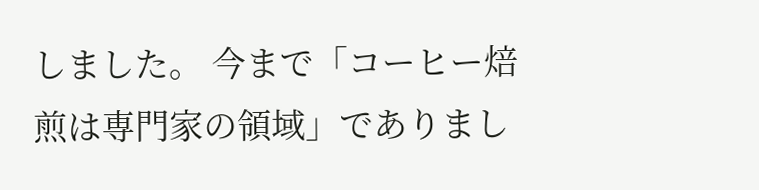しました。 今まで「コーヒー焙煎は専門家の領域」でありまし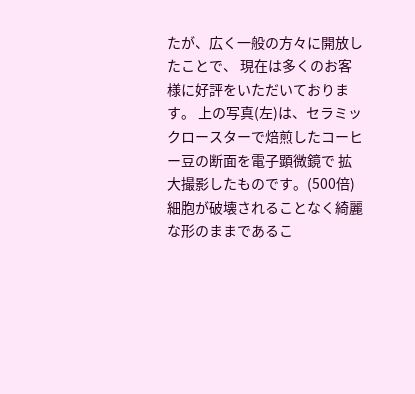たが、広く一般の方々に開放したことで、 現在は多くのお客様に好評をいただいております。 上の写真(左)は、セラミックロースターで焙煎したコーヒー豆の断面を電子顕微鏡で 拡大撮影したものです。(500倍) 細胞が破壊されることなく綺麗な形のままであるこ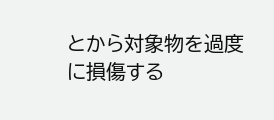とから対象物を過度に損傷する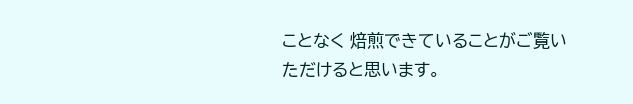ことなく 焙煎できていることがご覧いただけると思います。